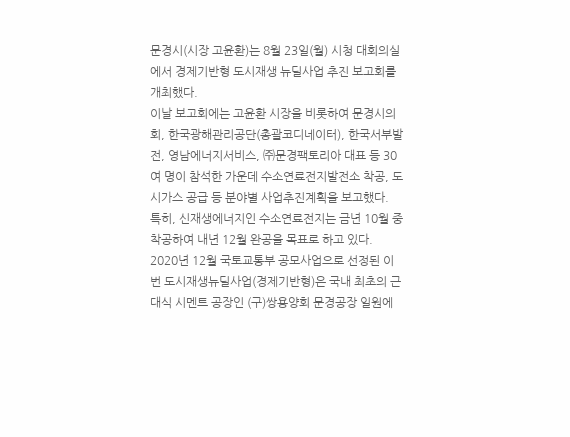문경시(시장 고윤환)는 8월 23일(월) 시청 대회의실에서 경제기반형 도시재생 뉴딜사업 추진 보고회를 개최했다.
이날 보고회에는 고윤환 시장을 비롯하여 문경시의회, 한국광해관리공단(총괄코디네이터), 한국서부발전, 영남에너지서비스, ㈜문경팩토리아 대표 등 30여 명이 참석한 가운데 수소연료전지발전소 착공, 도시가스 공급 등 분야별 사업추진계획을 보고했다.
특히, 신재생에너지인 수소연료전지는 금년 10월 중 착공하여 내년 12월 완공을 목표로 하고 있다.
2020년 12월 국토교통부 공모사업으로 선정된 이번 도시재생뉴딜사업(경제기반형)은 국내 최초의 근대식 시멘트 공장인 (구)쌍용양회 문경공장 일원에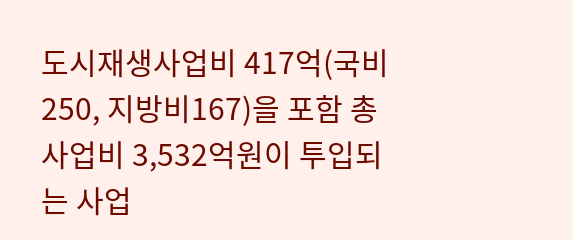도시재생사업비 417억(국비250, 지방비167)을 포함 총 사업비 3,532억원이 투입되는 사업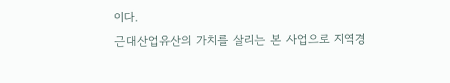이다.
근대산업유산의 가치를 살리는 본 사업으로 지역경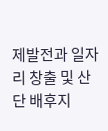제발전과 일자리 창출 및 산단 배후지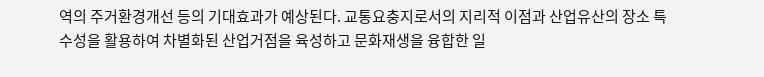역의 주거환경개선 등의 기대효과가 예상된다. 교통요충지로서의 지리적 이점과 산업유산의 장소 특수성을 활용하여 차별화된 산업거점을 육성하고 문화재생을 융합한 일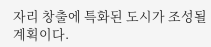자리 창출에 특화된 도시가 조성될 계획이다.